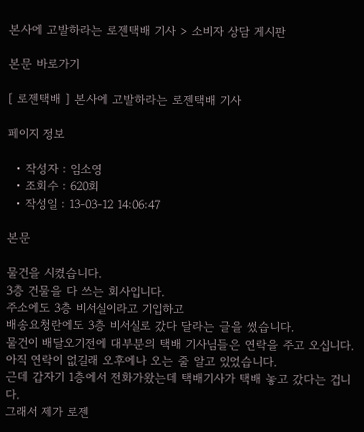본사에 고발하라는 로젠택배 기사 > 소비자 상담 게시판

본문 바로가기

[ 로젠택배 ] 본사에 고발하라는 로젠택배 기사

페이지 정보

  • 작성자 : 임소영
  • 조회수 : 620회
  • 작성일 : 13-03-12 14:06:47

본문

물건을 시켰습니다.
3층 건물을 다 쓰는 회사입니다.
주소에도 3층 비서실이라고 기입하고
배송요청란에도 3층 비서실로 갔다 달라는 글을 썼습니다.
물건이 배달오기전에 대부분의 택배 기사님들은 연락을 주고 오십니다.
아직 연락이 없길래 오후에나 오는 줄 알고 있었습니다.
근데 갑자기 1층에서 전화가왔는데 택배기사가 택배 놓고 갔다는 겁니다.
그래서 제가 로젠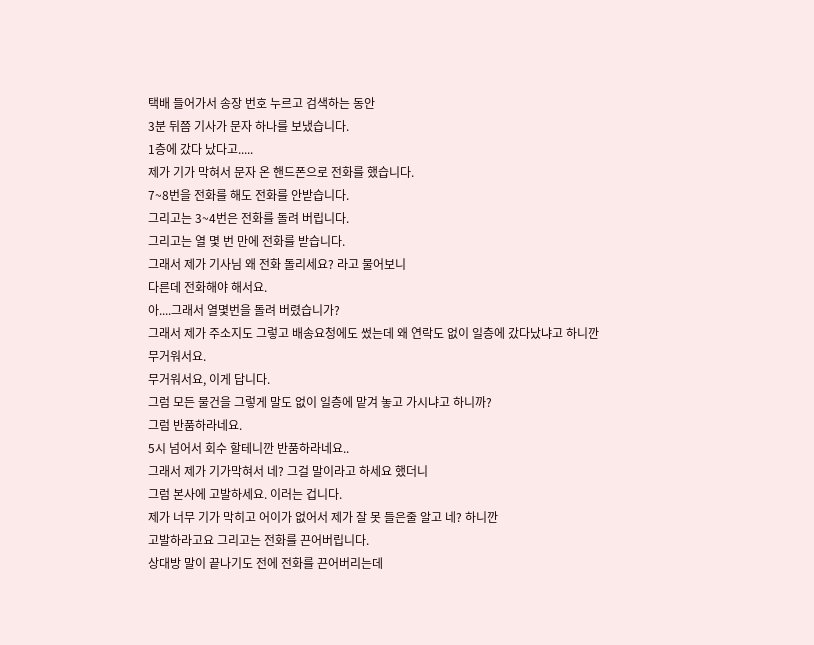택배 들어가서 송장 번호 누르고 검색하는 동안
3분 뒤쯤 기사가 문자 하나를 보냈습니다.
1층에 갔다 났다고.....
제가 기가 막혀서 문자 온 핸드폰으로 전화를 했습니다.
7~8번을 전화를 해도 전화를 안받습니다.
그리고는 3~4번은 전화를 돌려 버립니다.
그리고는 열 몇 번 만에 전화를 받습니다.
그래서 제가 기사님 왜 전화 돌리세요? 라고 물어보니
다른데 전화해야 해서요.
아....그래서 열몇번을 돌려 버렸습니가?
그래서 제가 주소지도 그렇고 배송요청에도 썼는데 왜 연락도 없이 일층에 갔다났냐고 하니깐
무거워서요.
무거워서요, 이게 답니다.
그럼 모든 물건을 그렇게 말도 없이 일층에 맡겨 놓고 가시냐고 하니까?
그럼 반품하라네요.
5시 넘어서 회수 할테니깐 반품하라네요..
그래서 제가 기가막혀서 네? 그걸 말이라고 하세요 했더니
그럼 본사에 고발하세요. 이러는 겁니다.
제가 너무 기가 막히고 어이가 없어서 제가 잘 못 들은줄 알고 네? 하니깐
고발하라고요 그리고는 전화를 끈어버립니다.
상대방 말이 끝나기도 전에 전화를 끈어버리는데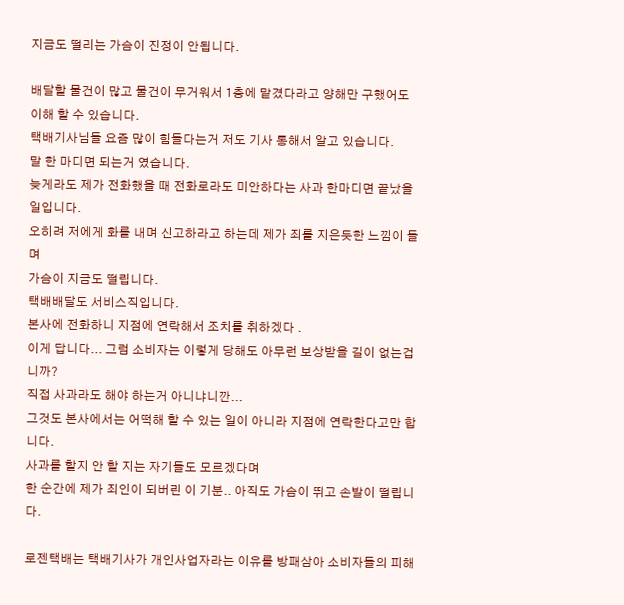지금도 떨리는 가슴이 진정이 안됩니다.

배달할 물건이 많고 물건이 무거워서 1층에 맡겼다라고 양해만 구했어도
이해 할 수 있습니다.
택배기사님들 요즘 많이 힘들다는거 저도 기사 통해서 알고 있습니다.
말 한 마디면 되는거 였습니다.
늦게라도 제가 전화했을 때 전화로라도 미안하다는 사과 한마디면 끝났을 일입니다.
오히려 저에게 화를 내며 신고하라고 하는데 제가 죄를 지은듯한 느낌이 들며
가슴이 지금도 떨립니다.
택배배달도 서비스직입니다.
본사에 전화하니 지점에 연락해서 조치를 취하겠다 .
이게 답니다... 그럼 소비자는 이렇게 당해도 아무런 보상받을 길이 없는겁니까?
직접 사과라도 해야 하는거 아니냐니깐...
그것도 본사에서는 어떡해 할 수 있는 일이 아니라 지점에 연락한다고만 합니다.
사과를 할지 안 할 지는 자기들도 모르겠다며
한 순간에 제가 죄인이 되버린 이 기분.. 아직도 가슴이 뛰고 손발이 떨립니다.

로젠택배는 택배기사가 개인사업자라는 이유를 방패삼아 소비자들의 피해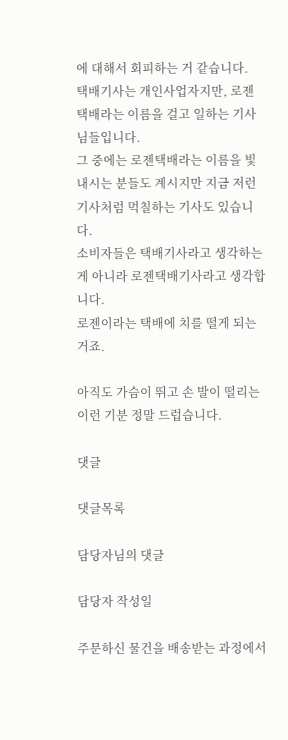에 대해서 회피하는 거 같습니다.
택배기사는 개인사업자지만, 로젠택배라는 이름을 걸고 일하는 기사님들입니다.
그 중에는 로젠택배라는 이름을 빛내시는 분들도 계시지만 지금 저런 기사처럼 먹칠하는 기사도 있습니다.
소비자들은 택배기사라고 생각하는게 아니라 로젠택배기사라고 생각합니다.
로젠이라는 택배에 치를 떨게 되는거죠.

아직도 가슴이 뛰고 손 발이 떨리는 이런 기분 정말 드럽습니다.

댓글

댓글목록

담당자님의 댓글

담당자 작성일

주문하신 물건을 배송받는 과정에서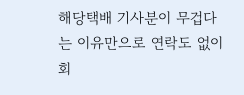해당택배 기사분이 무겁다는 이유만으로 연락도 없이 회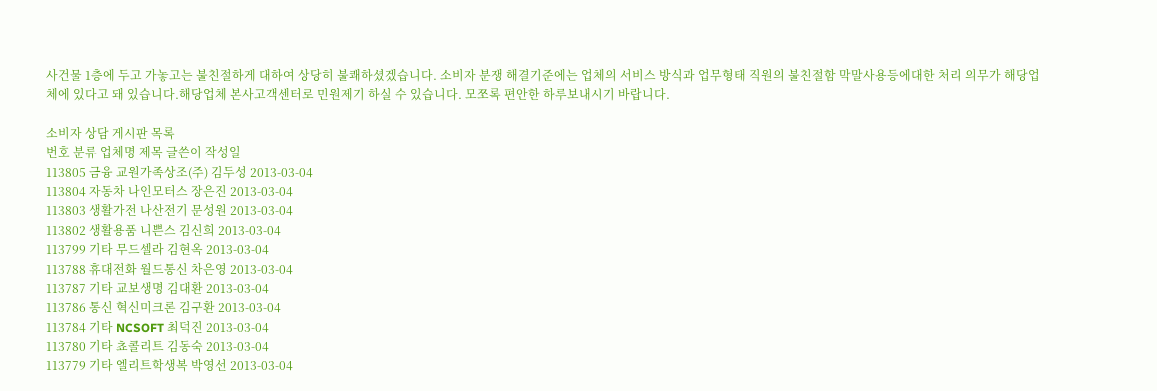사건물 1층에 두고 가놓고는 불친절하게 대하여 상당히 불쾌하셨겠습니다. 소비자 분쟁 해결기준에는 업체의 서비스 방식과 업무형태 직원의 불친절함 막말사용등에대한 처리 의무가 해당업체에 있다고 돼 있습니다.해당업체 본사고객센터로 민원제기 하실 수 있습니다. 모쪼록 편안한 하루보내시기 바랍니다.

소비자 상담 게시판 목록
번호 분류 업체명 제목 글쓴이 작성일
113805 금융 교원가족상조(주) 김두성 2013-03-04
113804 자동차 나인모터스 장은진 2013-03-04
113803 생활가전 나산전기 문성원 2013-03-04
113802 생활용품 니쁜스 김신희 2013-03-04
113799 기타 무드셀라 김현옥 2013-03-04
113788 휴대전화 월드통신 차은영 2013-03-04
113787 기타 교보생명 김대환 2013-03-04
113786 통신 혁신미크론 김구환 2013-03-04
113784 기타 NCSOFT 최덕진 2013-03-04
113780 기타 쵸콜리트 김동숙 2013-03-04
113779 기타 엘리트학생복 박영선 2013-03-04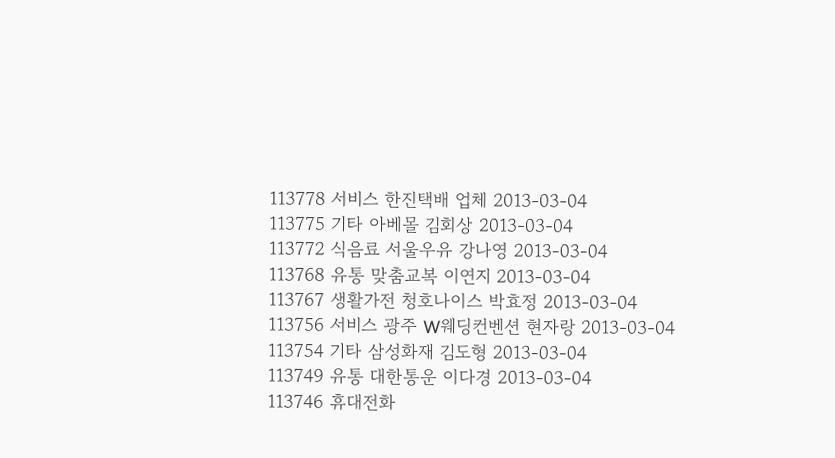113778 서비스 한진택배 업체 2013-03-04
113775 기타 아베몰 김회상 2013-03-04
113772 식음료 서울우유 강나영 2013-03-04
113768 유통 맞춤교복 이연지 2013-03-04
113767 생활가전 청호나이스 박효정 2013-03-04
113756 서비스 광주 W웨딩컨벤션 현자랑 2013-03-04
113754 기타 삼성화재 김도형 2013-03-04
113749 유통 대한통운 이다경 2013-03-04
113746 휴대전화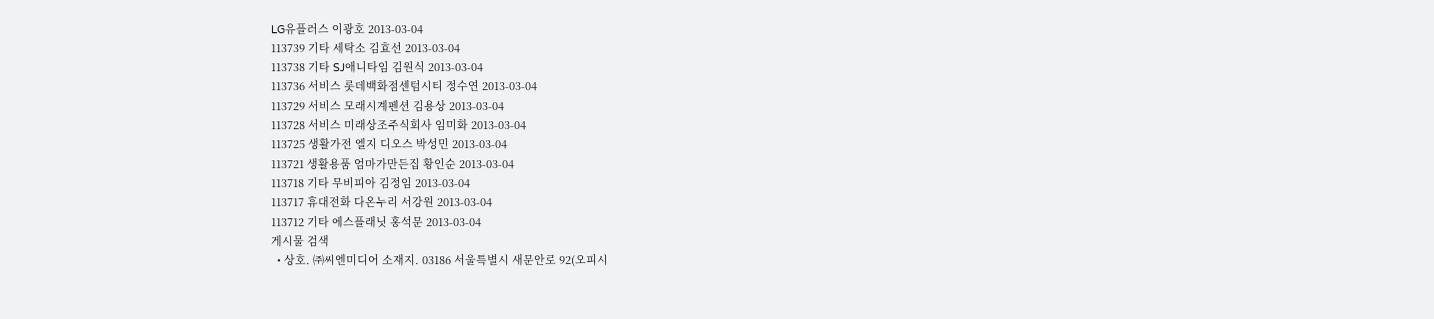LG유플러스 이광호 2013-03-04
113739 기타 세탁소 김효선 2013-03-04
113738 기타 SJ애니타임 김원식 2013-03-04
113736 서비스 롯데백화점센텀시티 정수연 2013-03-04
113729 서비스 모래시계펜션 김용상 2013-03-04
113728 서비스 미래상조주식회사 임미화 2013-03-04
113725 생활가전 엘지 디오스 박성민 2013-03-04
113721 생활용품 엄마가만든집 황인순 2013-03-04
113718 기타 무비피아 김정임 2013-03-04
113717 휴대전화 다온누리 서강원 2013-03-04
113712 기타 에스플래닛 홍석문 2013-03-04
게시물 검색
  • 상호. ㈜씨엔미디어 소재지. 03186 서울특별시 새문안로 92(오피시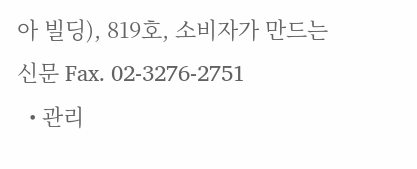아 빌딩), 819호, 소비자가 만드는 신문 Fax. 02-3276-2751
  • 관리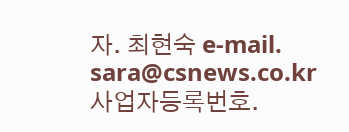자. 최현숙 e-mail. sara@csnews.co.kr 사업자등록번호.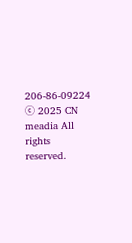206-86-09224
ⓒ 2025 CN meadia All rights reserved.